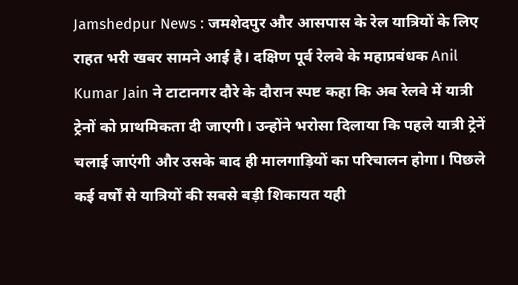Jamshedpur News : जमशेदपुर और आसपास के रेल यात्रियों के लिए राहत भरी खबर सामने आई है। दक्षिण पूर्व रेलवे के महाप्रबंधक Anil Kumar Jain ने टाटानगर दौरे के दौरान स्पष्ट कहा कि अब रेलवे में यात्री ट्रेनों को प्राथमिकता दी जाएगी। उन्होंने भरोसा दिलाया कि पहले यात्री ट्रेनें चलाई जाएंगी और उसके बाद ही मालगाड़ियों का परिचालन होगा। पिछले कई वर्षों से यात्रियों की सबसे बड़ी शिकायत यही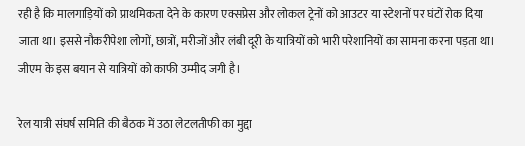रही है कि मालगाड़ियों को प्राथमिकता देने के कारण एक्सप्रेस और लोकल ट्रेनों को आउटर या स्टेशनों पर घंटों रोक दिया जाता था। इससे नौकरीपेशा लोगों, छात्रों, मरीजों और लंबी दूरी के यात्रियों को भारी परेशानियों का सामना करना पड़ता था। जीएम के इस बयान से यात्रियों को काफी उम्मीद जगी है।

रेल यात्री संघर्ष समिति की बैठक में उठा लेटलतीफी का मुद्दा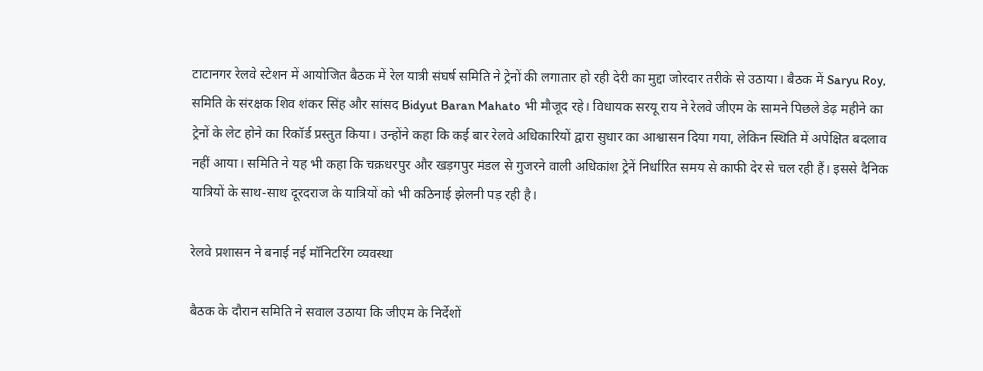टाटानगर रेलवे स्टेशन में आयोजित बैठक में रेल यात्री संघर्ष समिति ने ट्रेनों की लगातार हो रही देरी का मुद्दा जोरदार तरीके से उठाया। बैठक में Saryu Roy, समिति के संरक्षक शिव शंकर सिंह और सांसद Bidyut Baran Mahato भी मौजूद रहे। विधायक सरयू राय ने रेलवे जीएम के सामने पिछले डेढ़ महीने का ट्रेनों के लेट होने का रिकॉर्ड प्रस्तुत किया। उन्होंने कहा कि कई बार रेलवे अधिकारियों द्वारा सुधार का आश्वासन दिया गया, लेकिन स्थिति में अपेक्षित बदलाव नहीं आया। समिति ने यह भी कहा कि चक्रधरपुर और खड़गपुर मंडल से गुजरने वाली अधिकांश ट्रेनें निर्धारित समय से काफी देर से चल रही हैं। इससे दैनिक यात्रियों के साथ-साथ दूरदराज के यात्रियों को भी कठिनाई झेलनी पड़ रही है।

रेलवे प्रशासन ने बनाई नई मॉनिटरिंग व्यवस्था

बैठक के दौरान समिति ने सवाल उठाया कि जीएम के निर्देशों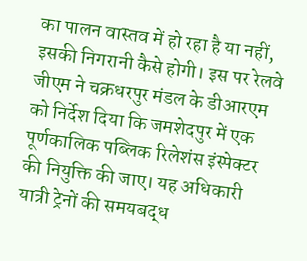का पालन वास्तव में हो रहा है या नहीं, इसकी निगरानी कैसे होगी। इस पर रेलवे जीएम ने चक्रधरपुर मंडल के डीआरएम को निर्देश दिया कि जमशेदपुर में एक पूर्णकालिक पब्लिक रिलेशंस इंस्पेक्टर की नियुक्ति की जाए। यह अधिकारी यात्री ट्रेनों की समयबद्ध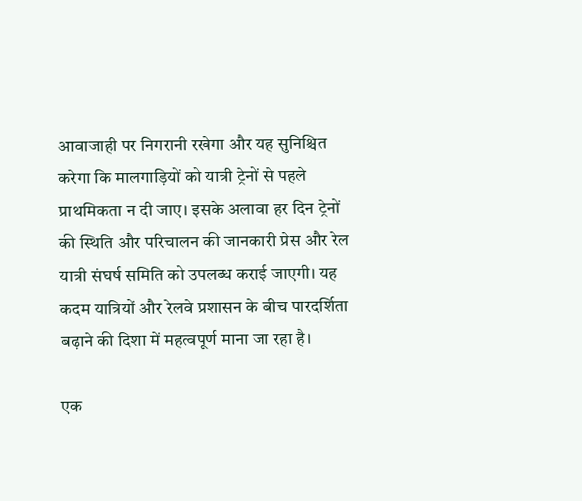आवाजाही पर निगरानी रखेगा और यह सुनिश्चित करेगा कि मालगाड़ियों को यात्री ट्रेनों से पहले प्राथमिकता न दी जाए। इसके अलावा हर दिन ट्रेनों की स्थिति और परिचालन की जानकारी प्रेस और रेल यात्री संघर्ष समिति को उपलब्ध कराई जाएगी। यह कदम यात्रियों और रेलवे प्रशासन के बीच पारदर्शिता बढ़ाने की दिशा में महत्वपूर्ण माना जा रहा है।

एक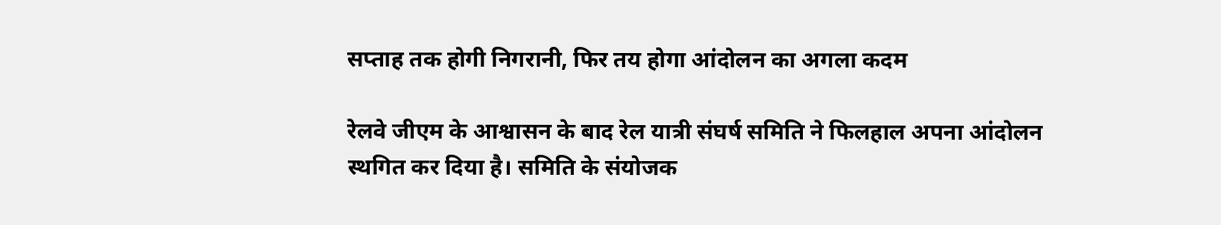सप्ताह तक होगी निगरानी, फिर तय होगा आंदोलन का अगला कदम

रेलवे जीएम के आश्वासन के बाद रेल यात्री संघर्ष समिति ने फिलहाल अपना आंदोलन स्थगित कर दिया है। समिति के संयोजक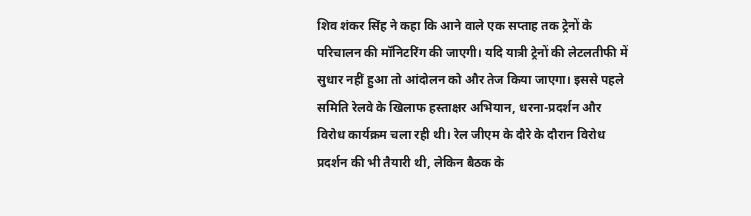शिव शंकर सिंह ने कहा कि आने वाले एक सप्ताह तक ट्रेनों के परिचालन की मॉनिटरिंग की जाएगी। यदि यात्री ट्रेनों की लेटलतीफी में सुधार नहीं हुआ तो आंदोलन को और तेज किया जाएगा। इससे पहले समिति रेलवे के खिलाफ हस्ताक्षर अभियान, धरना-प्रदर्शन और विरोध कार्यक्रम चला रही थी। रेल जीएम के दौरे के दौरान विरोध प्रदर्शन की भी तैयारी थी, लेकिन बैठक के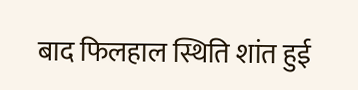बाद फिलहाल स्थिति शांत हुई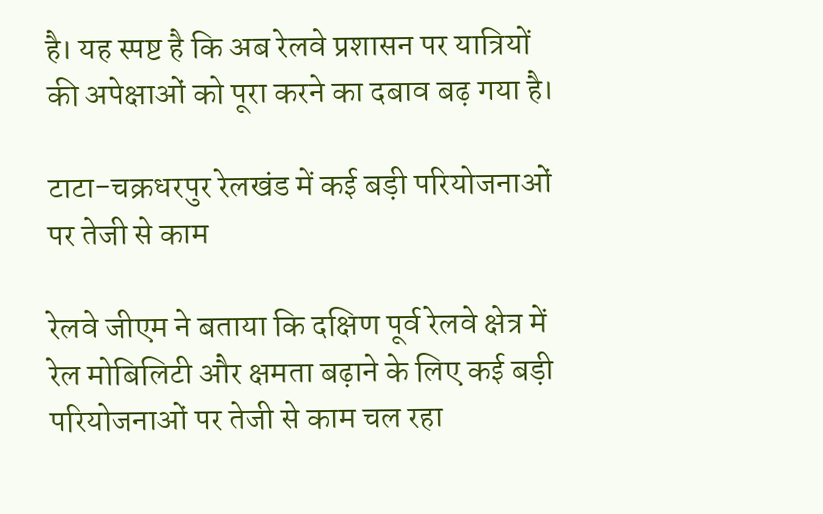है। यह स्पष्ट है कि अब रेलवे प्रशासन पर यात्रियों की अपेक्षाओं को पूरा करने का दबाव बढ़ गया है।

टाटा-चक्रधरपुर रेलखंड में कई बड़ी परियोजनाओं पर तेजी से काम

रेलवे जीएम ने बताया कि दक्षिण पूर्व रेलवे क्षेत्र में रेल मोबिलिटी और क्षमता बढ़ाने के लिए कई बड़ी परियोजनाओं पर तेजी से काम चल रहा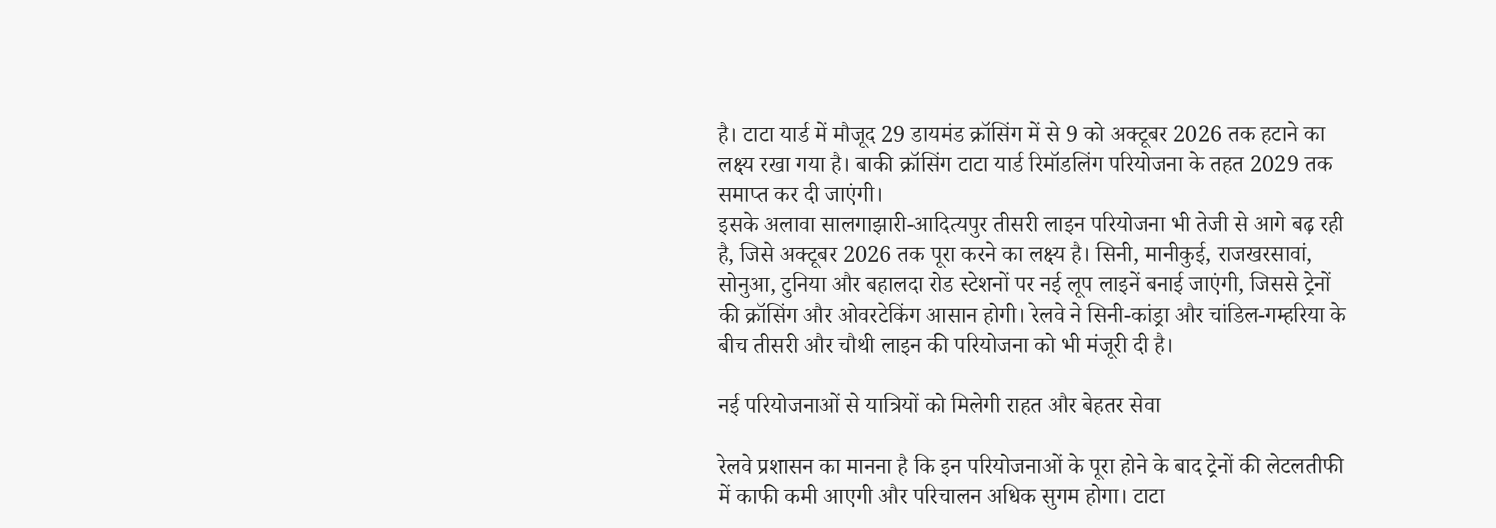है। टाटा यार्ड में मौजूद 29 डायमंड क्रॉसिंग में से 9 को अक्टूबर 2026 तक हटाने का लक्ष्य रखा गया है। बाकी क्रॉसिंग टाटा यार्ड रिमॉडलिंग परियोजना के तहत 2029 तक समाप्त कर दी जाएंगी।
इसके अलावा सालगाझारी-आदित्यपुर तीसरी लाइन परियोजना भी तेजी से आगे बढ़ रही है, जिसे अक्टूबर 2026 तक पूरा करने का लक्ष्य है। सिनी, मानीकुई, राजखरसावां, सोनुआ, टुनिया और बहालदा रोड स्टेशनों पर नई लूप लाइनें बनाई जाएंगी, जिससे ट्रेनों की क्रॉसिंग और ओवरटेकिंग आसान होगी। रेलवे ने सिनी-कांड्रा और चांडिल-गम्हरिया के बीच तीसरी और चौथी लाइन की परियोजना को भी मंजूरी दी है।

नई परियोजनाओं से यात्रियों को मिलेगी राहत और बेहतर सेवा

रेलवे प्रशासन का मानना है कि इन परियोजनाओं के पूरा होने के बाद ट्रेनों की लेटलतीफी में काफी कमी आएगी और परिचालन अधिक सुगम होगा। टाटा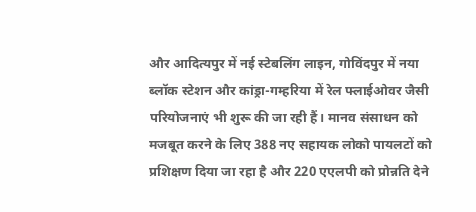और आदित्यपुर में नई स्टेबलिंग लाइन, गोविंदपुर में नया ब्लॉक स्टेशन और कांड्रा-गम्हरिया में रेल फ्लाईओवर जैसी परियोजनाएं भी शुरू की जा रही हैं। मानव संसाधन को मजबूत करने के लिए 388 नए सहायक लोको पायलटों को प्रशिक्षण दिया जा रहा है और 220 एएलपी को प्रोन्नति देने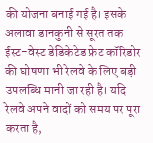की योजना बनाई गई है। इसके अलावा डानकुनी से सूरत तक ईस्ट-वेस्ट डेडिकेटेड फ्रेट कॉरिडोर की घोषणा भी रेलवे के लिए बड़ी उपलब्धि मानी जा रही है। यदि रेलवे अपने वादों को समय पर पूरा करता है,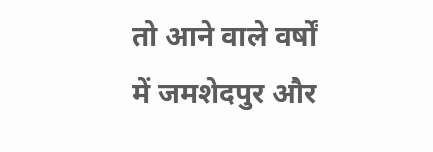तो आने वाले वर्षों में जमशेदपुर और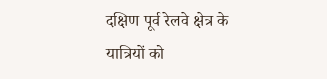दक्षिण पूर्व रेलवे क्षेत्र के यात्रियों को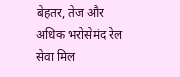बेहतर, तेज और अधिक भरोसेमंद रेल सेवा मिल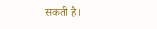सकती है।